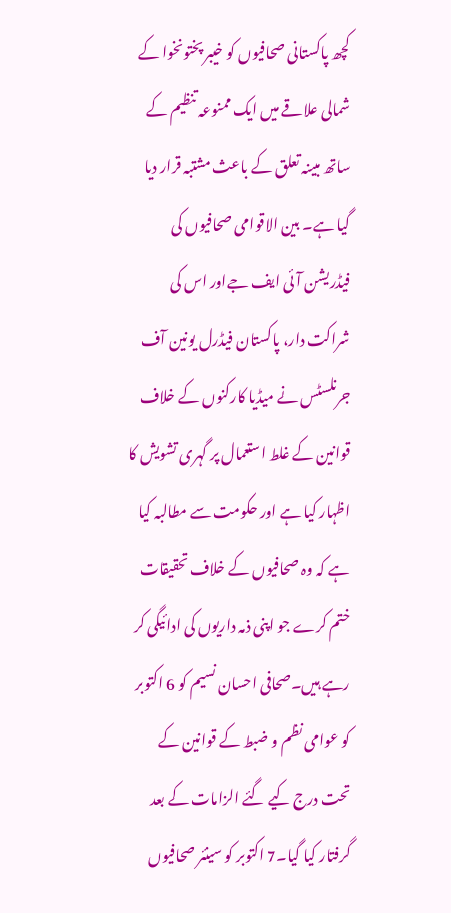کچھ پاکستانی صحافیوں کو خیبر پختونخوا کے شمالی علاقے میں ایک ممنوعہ تنظیم کے ساتھ مبینہ تعلق کے باعث مشتبہ قرار دیا گیا ہے۔ بین الاقوامی صحافیوں کی فیڈریشن آئی ایف جےاور اس کی شراکت دار، پاکستان فیڈرل یونین آف جرنلسٹس نے میڈیا کارکنوں کے خلاف قوانین کے غلط استعمال پر گہری تشویش کا اظہار کیا ہے اور حکومت سے مطالبہ کیا ہے کہ وہ صحافیوں کے خلاف تحقیقات ختم کرے جو اپنی ذمہ داریوں کی ادائیگی کر رہے ہیں۔صحافی احسان نسیم کو 6 اکتوبر کو عوامی نظم و ضبط کے قوانین کے تحت درج کیے گئے الزامات کے بعد گرفتار کیا گیا۔7 اکتوبر کو سینئر صحافیوں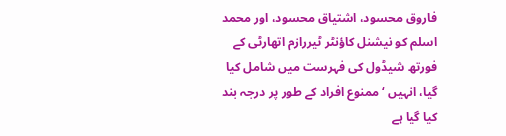فاروق محسود، اشتیاق محسود، اور محمد اسلم کو نیشنل کاؤنٹر ٹیررازم اتھارٹی کے فورتھ شیڈول کی فہرست میں شامل کیا گیا، انہیں ‘ممنوع افراد کے طور پر درجہ بند کیا گیا ہے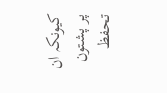کیونکہ ان پر پشتون تحفظ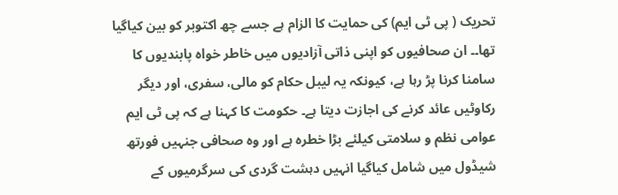تحریک ( پی ٹی ایم) کی حمایت کا الزام ہے جسے چھ اکتوبر کو بین کیاگیا تھا۔۔ ان صحافیوں کو اپنی ذاتی آزادیوں میں خاطر خواہ پابندیوں کا سامنا کرنا پڑ رہا ہے، کیونکہ یہ لیبل حکام کو مالی، سفری، اور دیگر رکاوٹیں عائد کرنے کی اجازت دیتا ہے۔ حکومت کا کہنا ہے کہ پی ٹی ایم عوامی نظم و سلامتی کیلئے بڑا خطرہ ہے اور وہ صحافی جنہیں فورتھ شیڈول میں شامل کیاگیا انہیں دہشت گردی کی سرگرمیوں کے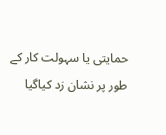حمایتی یا سہولت کار کے طور پر نشان زد کیاگیا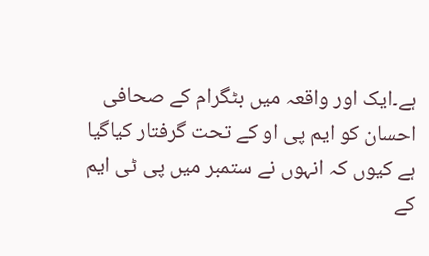ہے۔ایک اور واقعہ میں بٹگرام کے صحافی احسان کو ایم پی او کے تحت گرفتار کیاگیا ہے کیوں کہ انہوں نے ستمبر میں پی ٹی ایم کے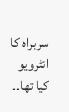سربراہ کا انٹرویو کیا تھا۔۔